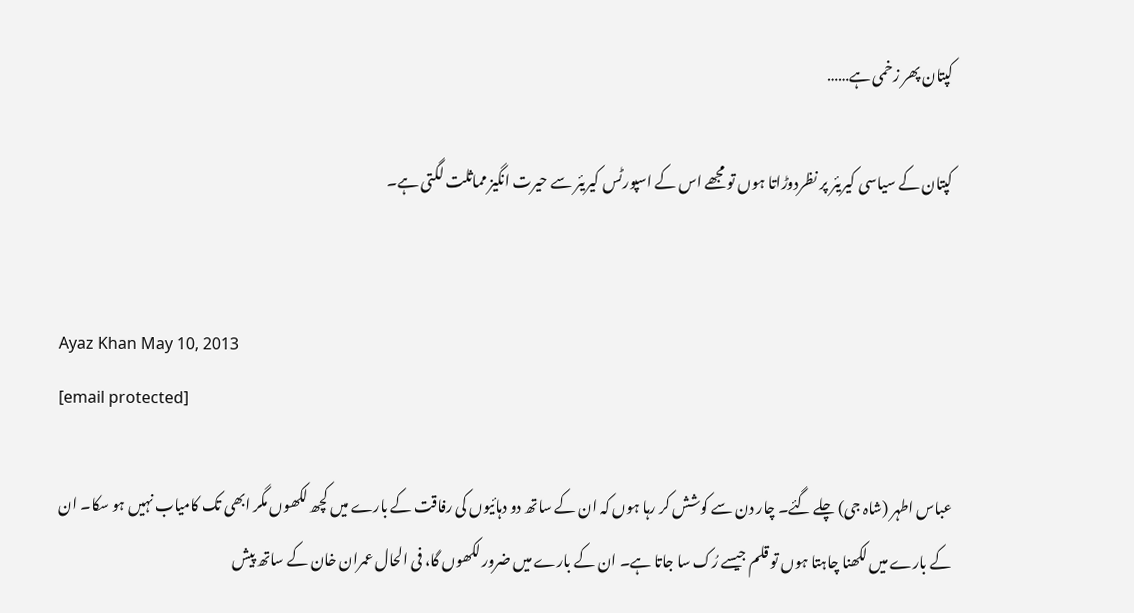کپتان پھر زخمی ہے……

کپتان کے سیاسی کیریئر پر نظردوڑاتا ہوں تو مجھے اس کے اسپورٹس کیریئر سے حیرت انگیز مماثلت لگتی ہے۔


Ayaz Khan May 10, 2013
[email protected]

عباس اطہر (شاہ جی) چلے گئے۔ چار دن سے کوشش کر رہا ہوں کہ ان کے ساتھ دو دہائیوں کی رفاقت کے بارے میں کچھ لکھوں مگر ابھی تک کامیاب نہیں ہو سکا۔ ان کے بارے میں لکھنا چاہتا ہوں تو قلم جیسے رُک سا جاتا ہے۔ ان کے بارے میں ضرور لکھوں گا، فی الحال عمران خان کے ساتھ پیش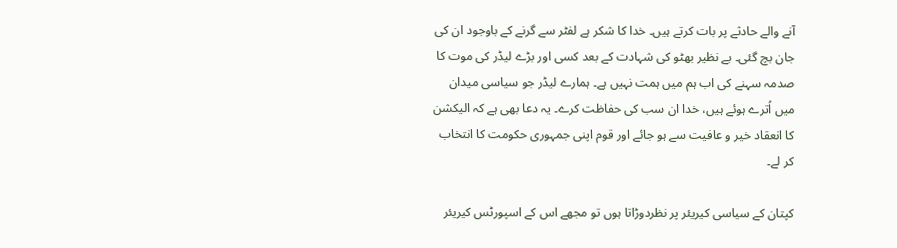آنے والے حادثے پر بات کرتے ہیں۔ خدا کا شکر ہے لفٹر سے گرنے کے باوجود ان کی جان بچ گئی۔ بے نظیر بھٹو کی شہادت کے بعد کسی اور بڑے لیڈر کی موت کا صدمہ سہنے کی اب ہم میں ہمت نہیں ہے۔ ہمارے لیڈر جو سیاسی میدان میں اُترے ہوئے ہیں، خدا ان سب کی حفاظت کرے۔ یہ دعا بھی ہے کہ الیکشن کا انعقاد خیر و عافیت سے ہو جائے اور قوم اپنی جمہوری حکومت کا انتخاب کر لے۔

کپتان کے سیاسی کیریئر پر نظردوڑاتا ہوں تو مجھے اس کے اسپورٹس کیریئر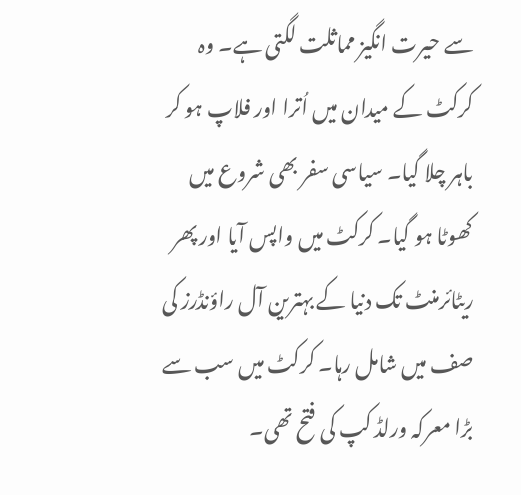سے حیرت انگیز مماثلت لگتی ہے۔ وہ کرکٹ کے میدان میں اُترا اور فلاپ ہو کر باہر چلا گیا۔ سیاسی سفر بھی شروع میں کھوٹا ہو گیا۔ کرکٹ میں واپس آیا اور پھر ریٹائرمنٹ تک دنیا کے بہترین آل راؤنڈرز کی صف میں شامل رہا۔ کرکٹ میں سب سے بڑا معرکہ ورلڈ کپ کی فتح تھی۔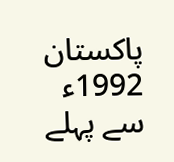پاکستان 1992ء سے پہلے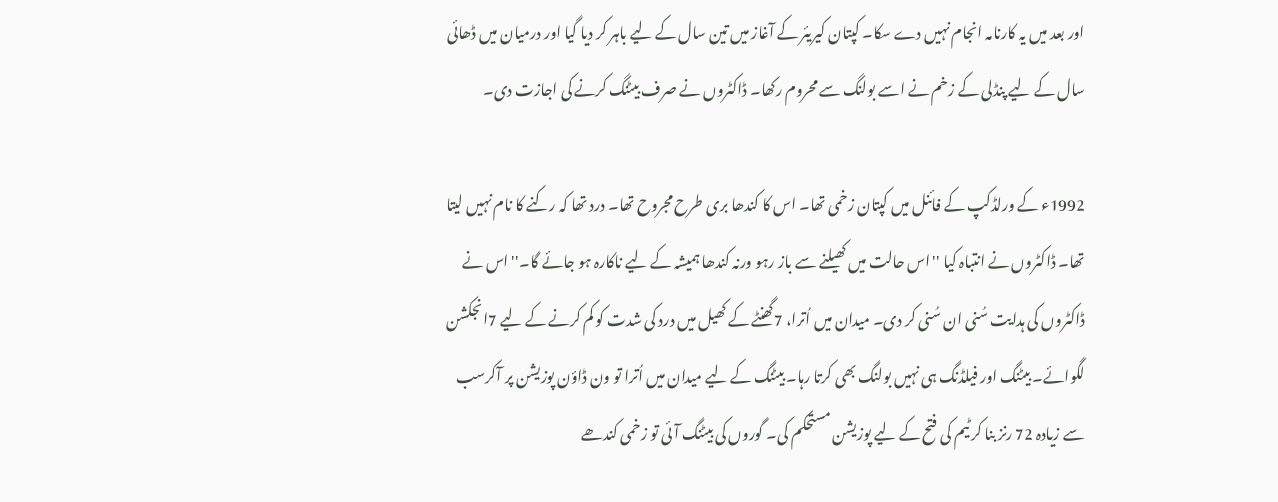اور بعد میں یہ کارنامہ انجام نہیں دے سکا۔ کپتان کیریئر کے آغاز میں تین سال کے لیے باہر کر دیا گیا اور درمیان میں ڈھائی سال کے لیے پنڈلی کے زخم نے اسے بولنگ سے محروم رکھا۔ ڈاکٹروں نے صرف بیٹنگ کرنے کی اجازت دی۔

1992ء کے ورلڈکپ کے فائنل میں کپتان زخمی تھا۔ اس کا کندھا بری طرح مجروح تھا۔ درد تھا کہ رکنے کا نام نہیں لیتا تھا۔ ڈاکٹروں نے انتباہ کیا ''اس حالت میں کھیلنے سے باز رہو ورنہ کندھا ہمیشہ کے لیے ناکارہ ہو جائے گا۔'' اس نے ڈاکٹروں کی ہدایت سُنی ان سُنی کر دی۔ میدان میں اُترا، 7گھنٹے کے کھیل میں درد کی شدت کو کم کرنے کے لیے 7انجکشن لگوائے۔ بیٹنگ اور فیلڈنگ ہی نہیں بولنگ بھی کرتا رہا۔ بیٹنگ کے لیے میدان میں اُترا تو ون ڈاؤن پوزیشن پر آکرسب سے زیادہ 72 رنز بنا کر ٹیم کی فتح کے لیے پوزیشن مستحکم کی۔ گوروں کی بیٹنگ آئی تو زخمی کندھے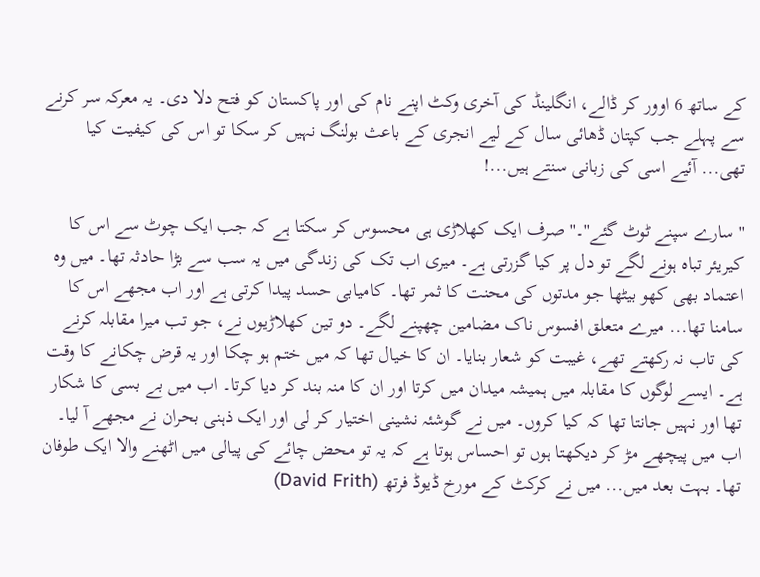کے ساتھ 6 اوور کر ڈالے، انگلینڈ کی آخری وکٹ اپنے نام کی اور پاکستان کو فتح دلا دی۔ یہ معرکہ سر کرنے سے پہلے جب کپتان ڈھائی سال کے لیے انجری کے باعث بولنگ نہیں کر سکا تو اس کی کیفیت کیا تھی... آئیے اسی کی زبانی سنتے ہیں...!

''سارے سپنے ٹوٹ گئے''۔'' صرف ایک کھلاڑی ہی محسوس کر سکتا ہے کہ جب ایک چوٹ سے اس کا کیریئر تباہ ہونے لگے تو دل پر کیا گزرتی ہے۔ میری اب تک کی زندگی میں یہ سب سے بڑا حادثہ تھا۔ میں وہ اعتماد بھی کھو بیٹھا جو مدتوں کی محنت کا ثمر تھا۔ کامیابی حسد پیدا کرتی ہے اور اب مجھے اس کا سامنا تھا... میرے متعلق افسوس ناک مضامین چھپنے لگے۔ دو تین کھلاڑیوں نے، جو تب میرا مقابلہ کرنے کی تاب نہ رکھتے تھے، غیبت کو شعار بنایا۔ ان کا خیال تھا کہ میں ختم ہو چکا اور یہ قرض چکانے کا وقت ہے۔ ایسے لوگوں کا مقابلہ میں ہمیشہ میدان میں کرتا اور ان کا منہ بند کر دیا کرتا۔ اب میں بے بسی کا شکار تھا اور نہیں جانتا تھا کہ کیا کروں۔ میں نے گوشئہ نشینی اختیار کر لی اور ایک ذہنی بحران نے مجھے آ لیا۔ اب میں پیچھے مڑ کر دیکھتا ہوں تو احساس ہوتا ہے کہ یہ تو محض چائے کی پیالی میں اٹھنے والا ایک طوفان تھا۔ بہت بعد میں... میں نے کرکٹ کے مورخ ڈیوڈ فرتھ (David Frith)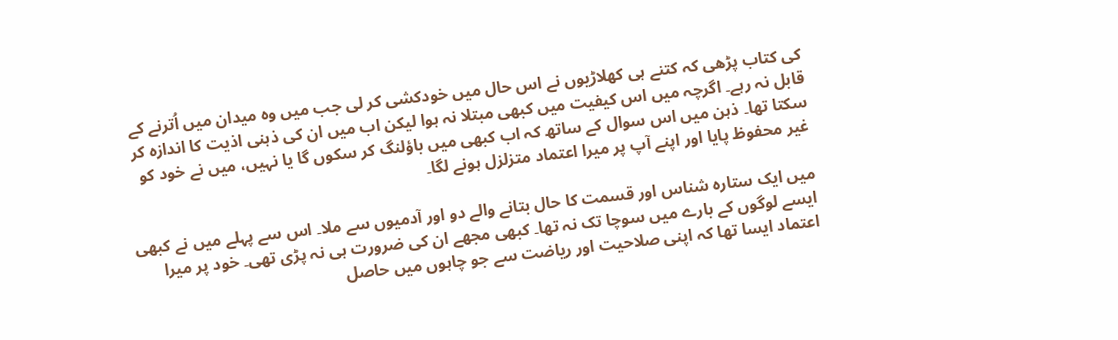کی کتاب پڑھی کہ کتنے ہی کھلاڑیوں نے اس حال میں خودکشی کر لی جب میں وہ میدان میں اُترنے کے قابل نہ رہے۔ اگرچہ میں اس کیفیت میں کبھی مبتلا نہ ہوا لیکن اب میں ان کی ذہنی اذیت کا اندازہ کر سکتا تھا۔ ذہن میں اس سوال کے ساتھ کہ اب کبھی میں باؤلنگ کر سکوں گا یا نہیں، میں نے خود کو غیر محفوظ پایا اور اپنے آپ پر میرا اعتماد متزلزل ہونے لگا۔

میں ایک ستارہ شناس اور قسمت کا حال بتانے والے دو اور آدمیوں سے ملا۔ اس سے پہلے میں نے کبھی ایسے لوگوں کے بارے میں سوچا تک نہ تھا۔ کبھی مجھے ان کی ضرورت ہی نہ پڑی تھی۔ خود پر میرا اعتماد ایسا تھا کہ اپنی صلاحیت اور ریاضت سے جو چاہوں میں حاصل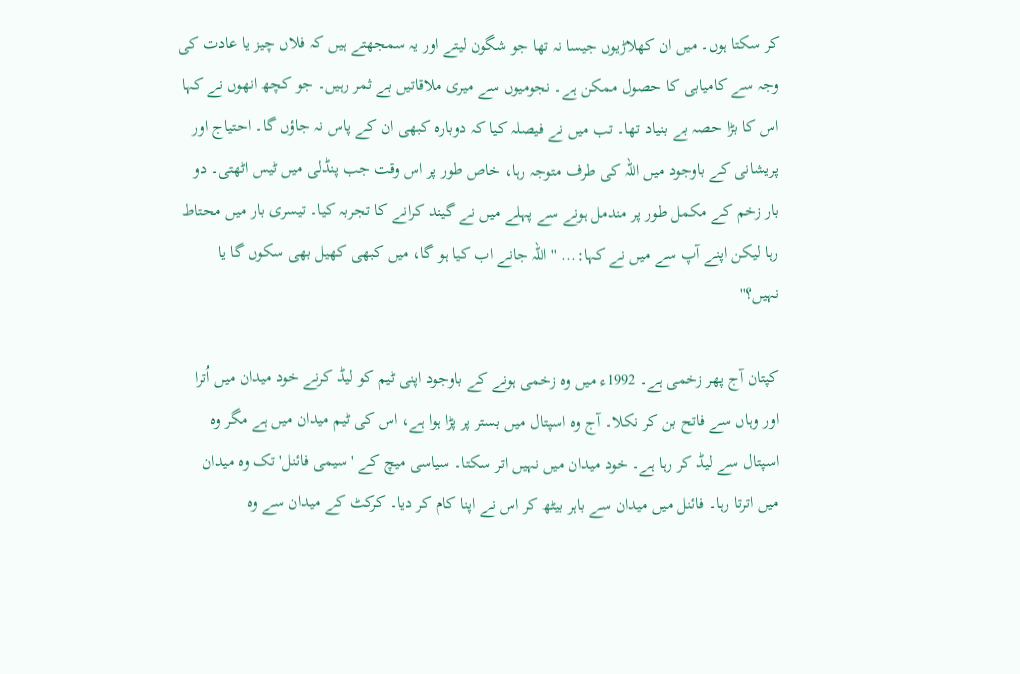کر سکتا ہوں۔ میں ان کھلاڑیوں جیسا نہ تھا جو شگون لیتے اور یہ سمجھتے ہیں کہ فلاں چیز یا عادت کی وجہ سے کامیابی کا حصول ممکن ہے۔ نجومیوں سے میری ملاقاتیں بے ثمر رہیں۔ جو کچھ انھوں نے کہا اس کا بڑا حصہ بے بنیاد تھا۔ تب میں نے فیصلہ کیا کہ دوبارہ کبھی ان کے پاس نہ جاؤں گا۔ احتیاج اور پریشانی کے باوجود میں اللہ کی طرف متوجہ رہا، خاص طور پر اس وقت جب پنڈلی میں ٹیس اٹھتی۔ دو بار زخم کے مکمل طور پر مندمل ہونے سے پہلے میں نے گیند کرانے کا تجربہ کیا۔ تیسری بار میں محتاط رہا لیکن اپنے آپ سے میں نے کہا:... ''اللہ جانے اب کیا ہو گا، میں کبھی کھیل بھی سکوں گا یا نہیں؟''

کپتان آج پھر زخمی ہے۔ 1992ء میں وہ زخمی ہونے کے باوجود اپنی ٹیم کو لیڈ کرنے خود میدان میں اُترا اور وہاں سے فاتح بن کر نکلا۔ آج وہ اسپتال میں بستر پر پڑا ہوا ہے، اس کی ٹیم میدان میں ہے مگر وہ اسپتال سے لیڈ کر رہا ہے۔ خود میدان میں نہیں اتر سکتا۔ سیاسی میچ کے 'سیمی فائنل' تک وہ میدان میں اترتا رہا۔ فائنل میں میدان سے باہر بیٹھ کر اس نے اپنا کام کر دیا۔ کرکٹ کے میدان سے وہ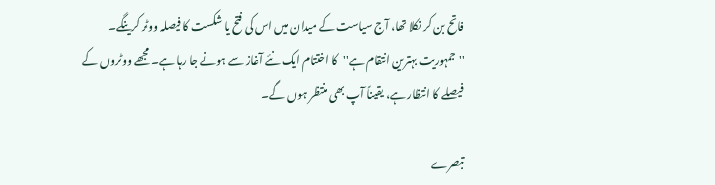فاتح بن کر نکلا تھا، آج سیاست کے میدان میں اس کی فتح یا شکست کا فیصلہ ووٹر کرینگے۔ ''جمہوریت بہترین انتقام ہے''کا اختتام ایک نئے آغاز سے ہونے جا رہا ہے۔ مجھے ووٹروں کے فیصلے کا انتظار ہے، یقیناً آپ بھی منتظر ہوں گے۔

تبصرے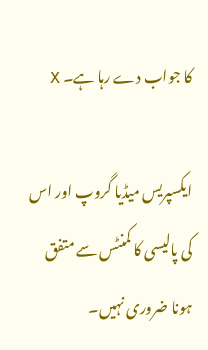کا جواب دے رہا ہے۔ X

ایکسپریس میڈیا گروپ اور اس کی پالیسی کا کمنٹس سے متفق ہونا ضروری نہیں۔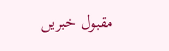مقبول خبریں